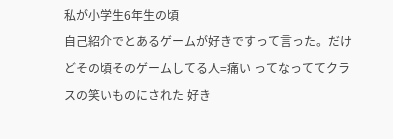私が小学生6年生の頃
自己紹介でとあるゲームが好きですって言った。だけどその頃そのゲームしてる人=痛い ってなっててクラスの笑いものにされた 好き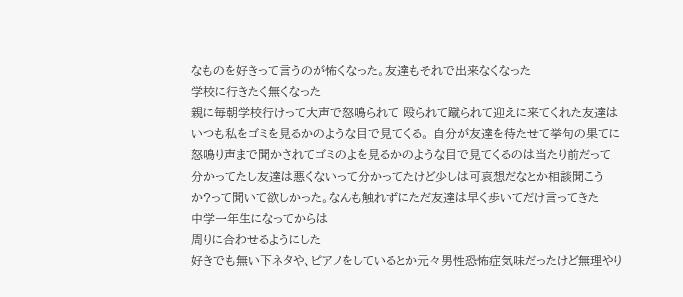なものを好きって言うのが怖くなった。友達もそれで出来なくなった
学校に行きたく無くなった
親に毎朝学校行けって大声で怒鳴られて 殴られて蹴られて迎えに来てくれた友達はいつも私をゴミを見るかのような目で見てくる。 自分が友達を待たせて挙句の果てに怒鳴り声まで聞かされてゴミのよを見るかのような目で見てくるのは当たり前だって分かってたし友達は悪くないって分かってたけど少しは可哀想だなとか相談聞こうか?って聞いて欲しかった。なんも触れずにただ友達は早く歩いてだけ言ってきた
中学一年生になってからは
周りに合わせるようにした
好きでも無い下ネタや、ピアノをしているとか元々男性恐怖症気味だったけど無理やり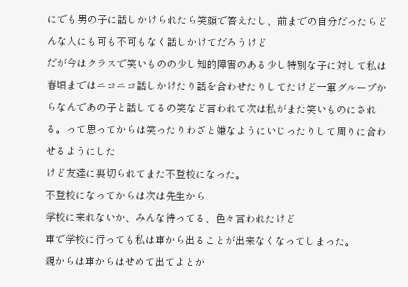にでも男の子に話しかけられたら笑顔で答えたし、前までの自分だったらどんな人にも可も不可もなく話しかけてだろうけど
だが今はクラスで笑いものの少し知的障害のある少し特別な子に対して私は春頃まではニコニコ話しかけたり話を合わせたりしてたけど一軍グループからなんであの子と話してるの笑など言われて次は私がまた笑いものにされる。って思ってからは笑ったりわざと嫌なようにいじったりして周りに合わせるようにした
けど友達に裏切られてまた不登校になった。
不登校になってからは次は先生から
学校に来れないか、みんな待ってる、色々言われたけど
車で学校に行っても私は車から出ることが出来なくなってしまった。
親からは車からはせめて出てよとか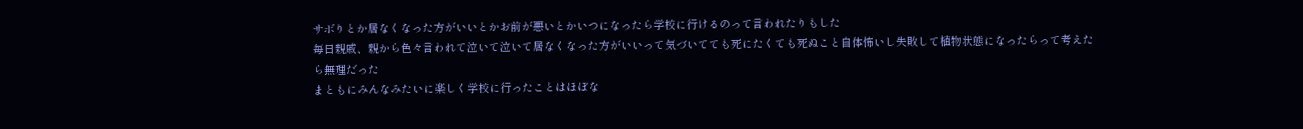サボりとか居なくなった方がいいとかお前が悪いとかいつになったら学校に行けるのって言われたりもした
毎日親戚、親から色々言われて泣いて泣いて居なくなった方がいいって気づいてても死にたくても死ぬこと自体怖いし失敗して植物状態になったらって考えたら無理だった
まともにみんなみたいに楽しく学校に行ったことはほぼな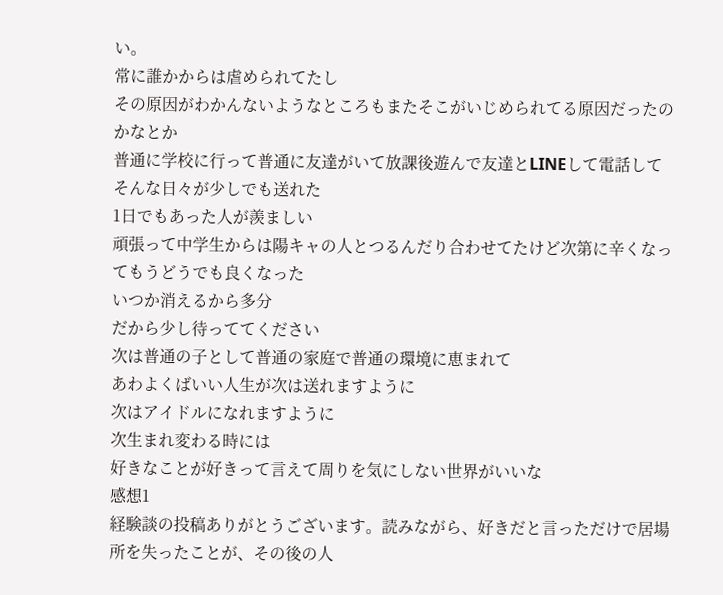い。
常に誰かからは虐められてたし
その原因がわかんないようなところもまたそこがいじめられてる原因だったのかなとか
普通に学校に行って普通に友達がいて放課後遊んで友達とLINEして電話して
そんな日々が少しでも送れた
1日でもあった人が羨ましい
頑張って中学生からは陽キャの人とつるんだり合わせてたけど次第に辛くなってもうどうでも良くなった
いつか消えるから多分
だから少し待っててください
次は普通の子として普通の家庭で普通の環境に恵まれて
あわよくばいい人生が次は送れますように
次はアイドルになれますように
次生まれ変わる時には
好きなことが好きって言えて周りを気にしない世界がいいな
感想1
経験談の投稿ありがとうございます。読みながら、好きだと言っただけで居場所を失ったことが、その後の人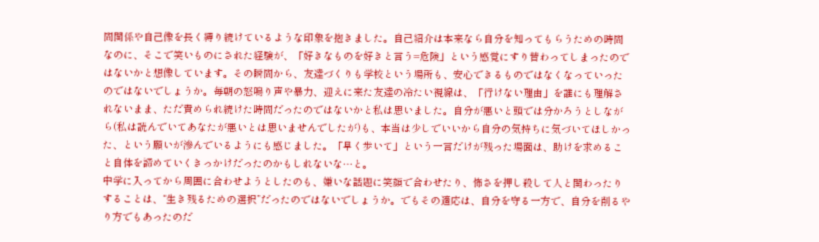間関係や自己像を長く縛り続けているような印象を抱きました。自己紹介は本来なら自分を知ってもらうための時間なのに、そこで笑いものにされた経験が、「好きなものを好きと言う=危険」という感覚にすり替わってしまったのではないかと想像しています。その瞬間から、友達づくりも学校という場所も、安心できるものではなくなっていったのではないでしょうか。毎朝の怒鳴り声や暴力、迎えに来た友達の冷たい視線は、「行けない理由」を誰にも理解されないまま、ただ責められ続けた時間だったのではないかと私は思いました。自分が悪いと頭では分かろうとしながら(私は読んでいてあなたが悪いとは思いませんでしたが)も、本当は少しでいいから自分の気持ちに気づいてほしかった、という願いが滲んでいるようにも感じました。「早く歩いて」という一言だけが残った場面は、助けを求めること自体を諦めていくきっかけだったのかもしれないな…と。
中学に入ってから周囲に合わせようとしたのも、嫌いな話題に笑顔で合わせたり、怖さを押し殺して人と関わったりすることは、“生き残るための選択”だったのではないでしょうか。でもその適応は、自分を守る一方で、自分を削るやり方でもあったのだ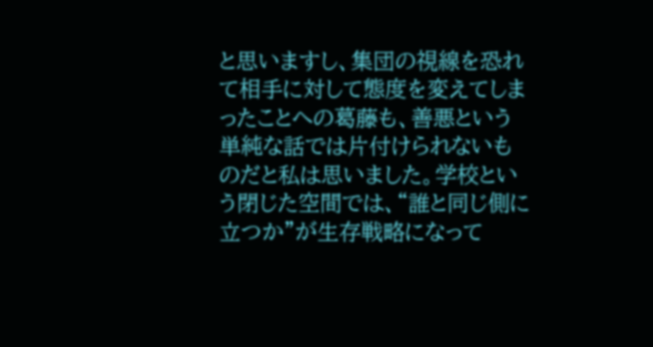と思いますし、集団の視線を恐れて相手に対して態度を変えてしまったことへの葛藤も、善悪という単純な話では片付けられないものだと私は思いました。学校という閉じた空間では、“誰と同じ側に立つか”が生存戦略になって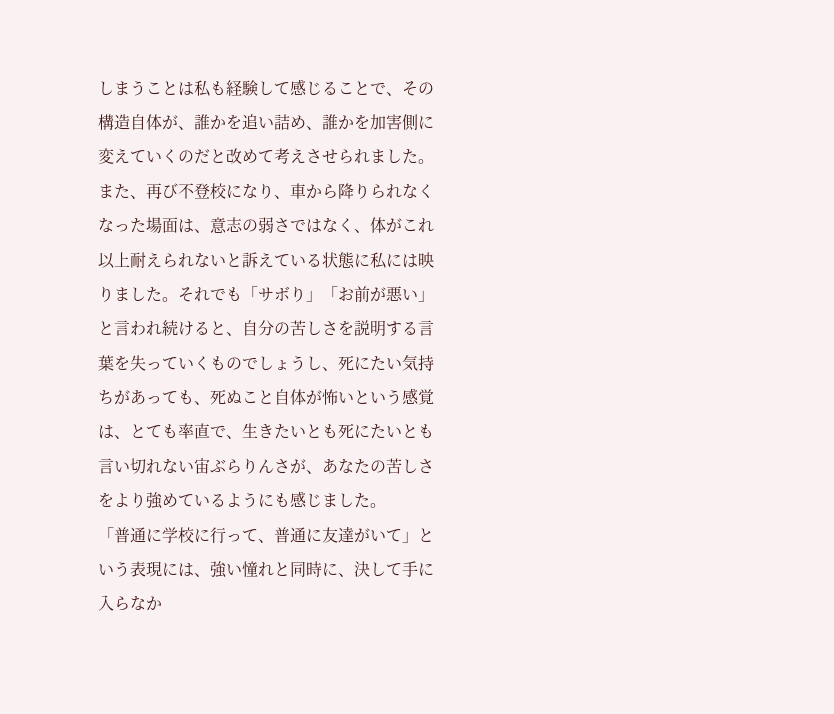しまうことは私も経験して感じることで、その構造自体が、誰かを追い詰め、誰かを加害側に変えていくのだと改めて考えさせられました。
また、再び不登校になり、車から降りられなくなった場面は、意志の弱さではなく、体がこれ以上耐えられないと訴えている状態に私には映りました。それでも「サボり」「お前が悪い」と言われ続けると、自分の苦しさを説明する言葉を失っていくものでしょうし、死にたい気持ちがあっても、死ぬこと自体が怖いという感覚は、とても率直で、生きたいとも死にたいとも言い切れない宙ぶらりんさが、あなたの苦しさをより強めているようにも感じました。
「普通に学校に行って、普通に友達がいて」という表現には、強い憧れと同時に、決して手に入らなか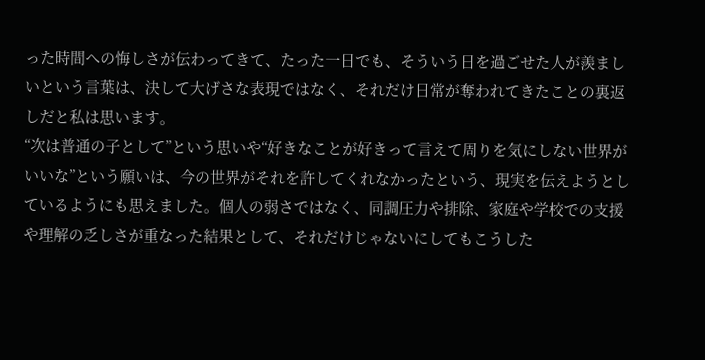った時間への悔しさが伝わってきて、たった一日でも、そういう日を過ごせた人が羨ましいという言葉は、決して大げさな表現ではなく、それだけ日常が奪われてきたことの裏返しだと私は思います。
“次は普通の子として”という思いや“好きなことが好きって言えて周りを気にしない世界がいいな”という願いは、今の世界がそれを許してくれなかったという、現実を伝えようとしているようにも思えました。個人の弱さではなく、同調圧力や排除、家庭や学校での支援や理解の乏しさが重なった結果として、それだけじゃないにしてもこうした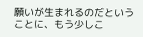願いが生まれるのだということに、もう少しこ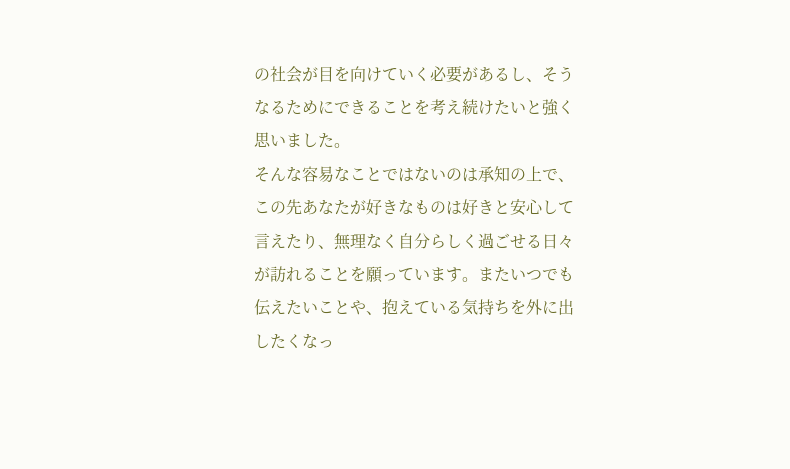の社会が目を向けていく必要があるし、そうなるためにできることを考え続けたいと強く思いました。
そんな容易なことではないのは承知の上で、この先あなたが好きなものは好きと安心して言えたり、無理なく自分らしく過ごせる日々が訪れることを願っています。またいつでも伝えたいことや、抱えている気持ちを外に出したくなっ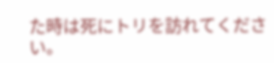た時は死にトリを訪れてください。